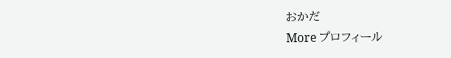おかだ
More プロフィール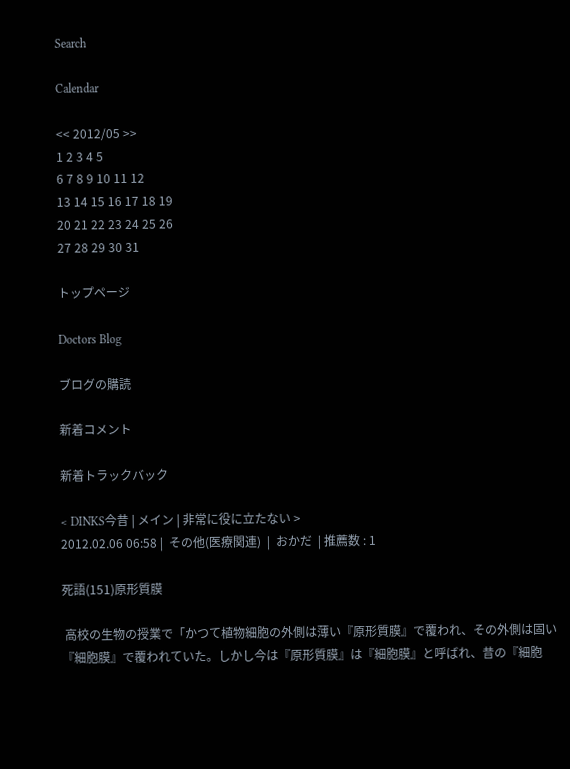Search

Calendar

<< 2012/05 >>
1 2 3 4 5
6 7 8 9 10 11 12
13 14 15 16 17 18 19
20 21 22 23 24 25 26
27 28 29 30 31

トップページ

Doctors Blog

ブログの購読

新着コメント

新着トラックバック

< DINKS今昔 | メイン | 非常に役に立たない >
2012.02.06 06:58 |  その他(医療関連)  |  おかだ  | 推薦数 : 1

死語(151)原形質膜

 高校の生物の授業で「かつて植物細胞の外側は薄い『原形質膜』で覆われ、その外側は固い『細胞膜』で覆われていた。しかし今は『原形質膜』は『細胞膜』と呼ばれ、昔の『細胞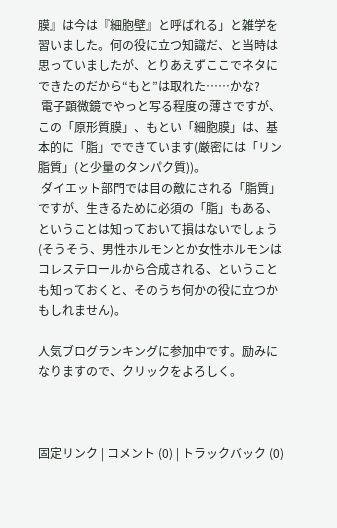膜』は今は『細胞壁』と呼ばれる」と雑学を習いました。何の役に立つ知識だ、と当時は思っていましたが、とりあえずここでネタにできたのだから“もと”は取れた……かな?
 電子顕微鏡でやっと写る程度の薄さですが、この「原形質膜」、もとい「細胞膜」は、基本的に「脂」でできています(厳密には「リン脂質」(と少量のタンパク質))。
 ダイエット部門では目の敵にされる「脂質」ですが、生きるために必須の「脂」もある、ということは知っておいて損はないでしょう(そうそう、男性ホルモンとか女性ホルモンはコレステロールから合成される、ということも知っておくと、そのうち何かの役に立つかもしれません)。

人気ブログランキングに参加中です。励みになりますので、クリックをよろしく。



固定リンク | コメント (0) | トラックバック (0)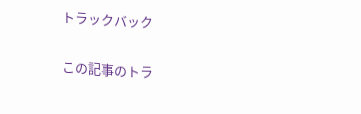トラックバック

この記事のトラ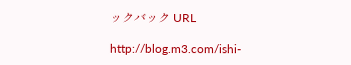ックバック URL

http://blog.m3.com/ishi-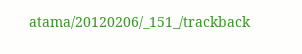atama/20120206/_151_/trackback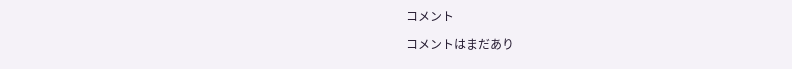コメント

コメントはまだあり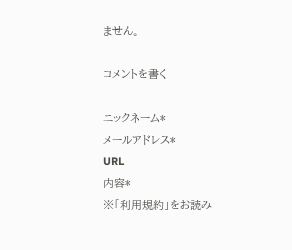ません。

コメントを書く

ニックネーム*
メールアドレス*
URL
内容*
※「利用規約」をお読み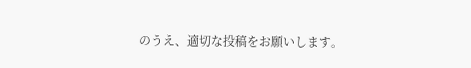のうえ、適切な投稿をお願いします。